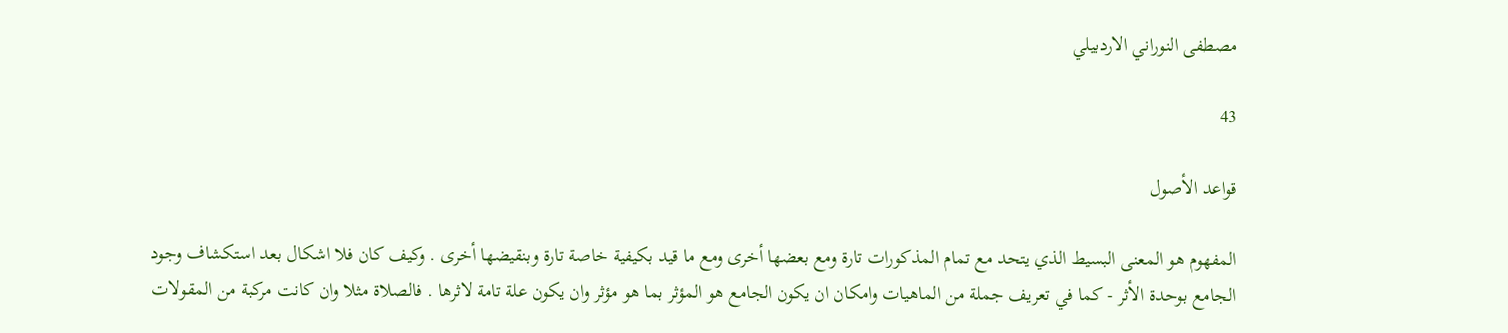مصطفى النوراني الاردبيلي

43

قواعد الأصول

المفهوم هو المعنى البسيط الذي يتحد مع تمام المذكورات تارة ومع بعضها أخرى ومع ما قيد بكيفية خاصة تارة وبنقيضها أخرى . وكيف كان فلا اشكال بعد استكشاف وجود الجامع بوحدة الأثر - كما في تعريف جملة من الماهيات وامكان ان يكون الجامع هو المؤثر بما هو مؤثر وان يكون علة تامة لاثرها . فالصلاة مثلا وان كانت مركبة من المقولات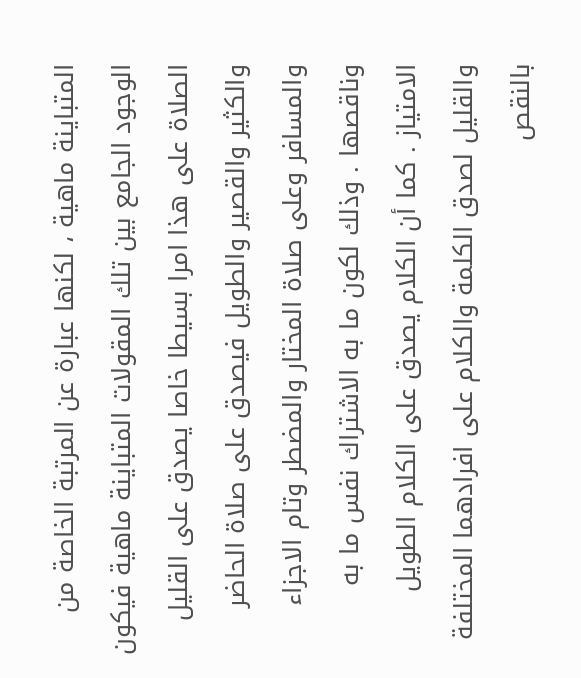المتباينة ماهية ، لكنها عبارة عن المرتبة الخاصة من الوجود الجامع بين تلك المقولات المتباينة ماهية فيكون الصلاة على هذا امرا بسيطا خاصا يصدق على القليل والكثير والقصير والطويل فيصدق على صلاة الحاضر والمسافر وعلى صلاة المختار والمضطر وتام الاجزاء وناقصها . وذلك لكون ما به الاشتراك نفس ما به الامتياز . كما أن الكلام يصدق على الكلام الطويل والقليل لصدق الكلمة والكلام على افرادهما المختلفة بالنقص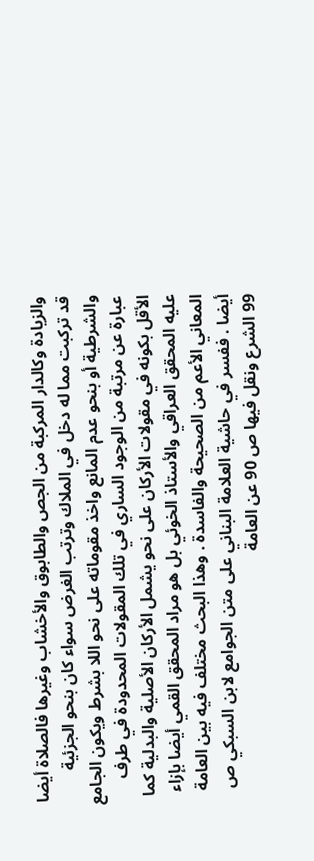والزيادة وكالدار المركبة من الجص والطابوق والأخشاب وغيرها فالصلاة أيضا قد تركبت مما له دخل في الملاك وترتب الغرض سواء كان بنحو الجزئية والشرطية أو بنحو عدم المانع واخذ مقوماته على نحو اللا بشرط ويكون الجامع عبارة عن مرتبة من الوجود الساري في تلك المقولات المحدودة في طرف الأقل بكونه في مقولات الأركان على نحو يشمل الأركان الأصلية والبدلية كما عليه المحقق العراقي والأستاذ الخوئي بل هو مراد المحقق القمي أيضا بإزاء المعاني الأعم من الصحيحة والفاسدة . وهذا البحث مختلف فيه بين العامة أيضا . ففسر في حاشية العلامة البناني على متن الجوامع لابن السبكي ص 99 الشرع ونقل فيها ص 90 عن العامة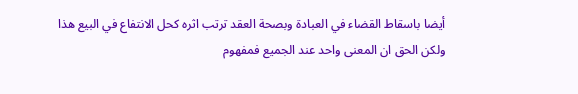أيضا باسقاط القضاء في العبادة وبصحة العقد ترتب اثره كحل الانتفاع في البيع هذا ولكن الحق ان المعنى واحد عند الجميع فمفهوم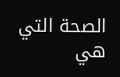الصحة التي هي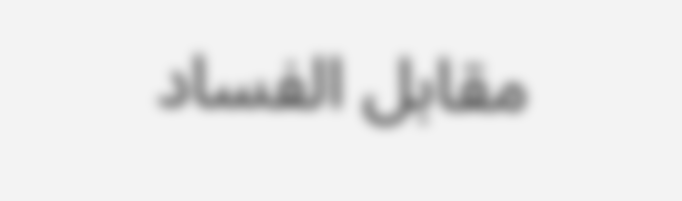مقابل الفساد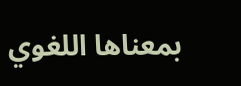بمعناها اللغوي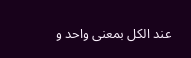عند الكل بمعنى واحد و